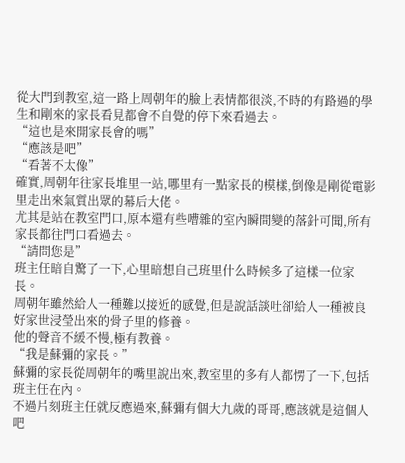從大門到教室,這一路上周朝年的臉上表情都很淡,不時的有路過的學生和剛來的家長看見都會不自覺的停下來看過去。
“這也是來開家長會的嗎”
“應該是吧”
“看著不太像”
確實,周朝年往家長堆里一站,哪里有一點家長的模樣,倒像是剛從電影里走出來氣質出眾的幕后大佬。
尤其是站在教室門口,原本還有些嘈雜的室內瞬間變的落針可聞,所有家長都往門口看過去。
“請問您是”
班主任暗自驚了一下,心里暗想自己班里什么時候多了這樣一位家長。
周朝年雖然給人一種難以接近的感覺,但是說話談吐卻給人一種被良好家世浸瑩出來的骨子里的修養。
他的聲音不緩不慢,極有教養。
“我是蘇彌的家長。”
蘇彌的家長從周朝年的嘴里說出來,教室里的多有人都愣了一下,包括班主任在內。
不過片刻班主任就反應過來,蘇彌有個大九歲的哥哥,應該就是這個人吧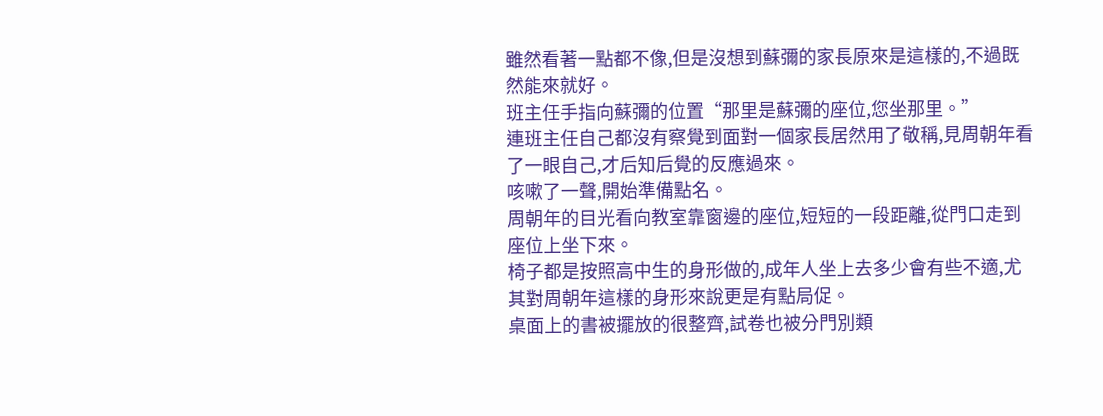雖然看著一點都不像,但是沒想到蘇彌的家長原來是這樣的,不過既然能來就好。
班主任手指向蘇彌的位置“那里是蘇彌的座位,您坐那里。”
連班主任自己都沒有察覺到面對一個家長居然用了敬稱,見周朝年看了一眼自己,才后知后覺的反應過來。
咳嗽了一聲,開始準備點名。
周朝年的目光看向教室靠窗邊的座位,短短的一段距離,從門口走到座位上坐下來。
椅子都是按照高中生的身形做的,成年人坐上去多少會有些不適,尤其對周朝年這樣的身形來說更是有點局促。
桌面上的書被擺放的很整齊,試卷也被分門別類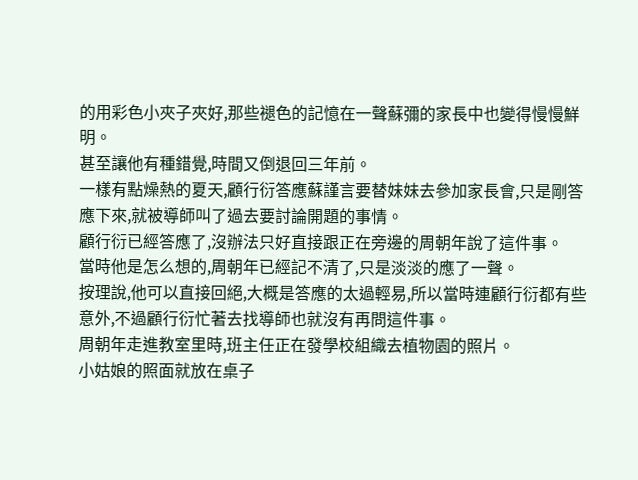的用彩色小夾子夾好,那些褪色的記憶在一聲蘇彌的家長中也變得慢慢鮮明。
甚至讓他有種錯覺,時間又倒退回三年前。
一樣有點燥熱的夏天,顧行衍答應蘇謹言要替妹妹去參加家長會,只是剛答應下來,就被導師叫了過去要討論開題的事情。
顧行衍已經答應了,沒辦法只好直接跟正在旁邊的周朝年說了這件事。
當時他是怎么想的,周朝年已經記不清了,只是淡淡的應了一聲。
按理說,他可以直接回絕,大概是答應的太過輕易,所以當時連顧行衍都有些意外,不過顧行衍忙著去找導師也就沒有再問這件事。
周朝年走進教室里時,班主任正在發學校組織去植物園的照片。
小姑娘的照面就放在桌子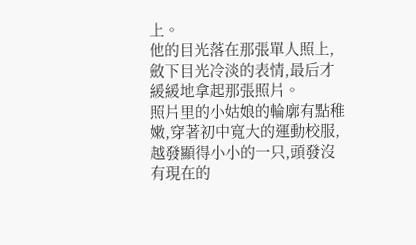上。
他的目光落在那張單人照上,斂下目光冷淡的表情,最后才緩緩地拿起那張照片。
照片里的小姑娘的輪廓有點稚嫩,穿著初中寬大的運動校服,越發顯得小小的一只,頭發沒有現在的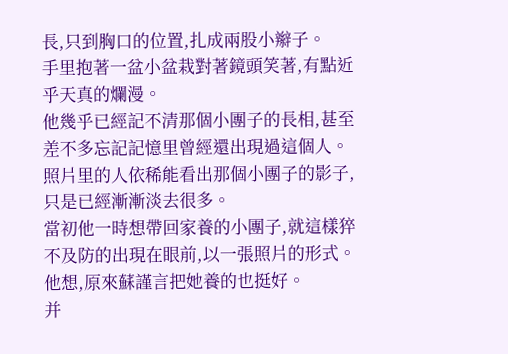長,只到胸口的位置,扎成兩股小辮子。
手里抱著一盆小盆栽對著鏡頭笑著,有點近乎天真的爛漫。
他幾乎已經記不清那個小團子的長相,甚至差不多忘記記憶里曾經還出現過這個人。
照片里的人依稀能看出那個小團子的影子,只是已經漸漸淡去很多。
當初他一時想帶回家養的小團子,就這樣猝不及防的出現在眼前,以一張照片的形式。
他想,原來蘇謹言把她養的也挺好。
并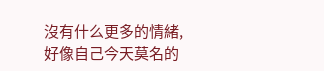沒有什么更多的情緒,好像自己今天莫名的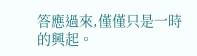答應過來,僅僅只是一時的興起。